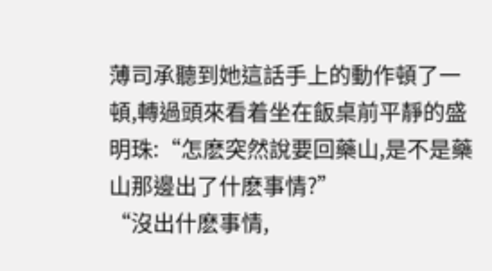薄司承聽到她這話手上的動作頓了一頓,轉過頭來看着坐在飯桌前平靜的盛明珠:“怎麽突然說要回藥山,是不是藥山那邊出了什麽事情?”
“沒出什麽事情,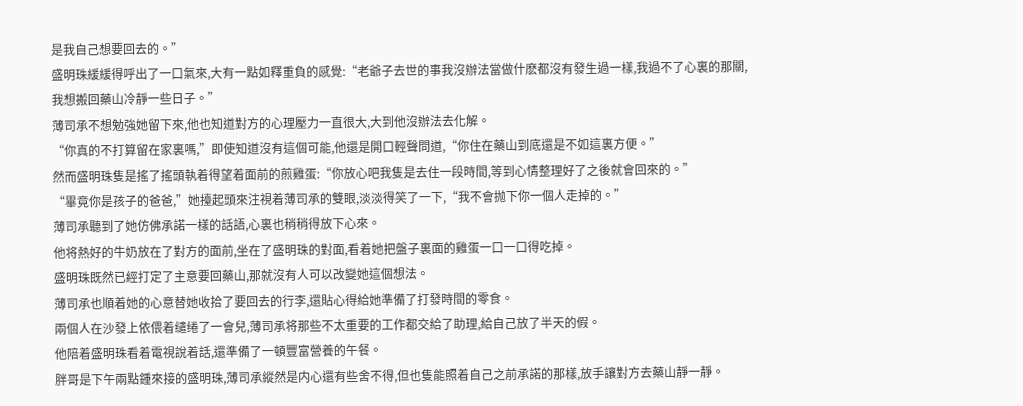是我自己想要回去的。”
盛明珠緩緩得呼出了一口氣來,大有一點如釋重負的感覺:“老爺子去世的事我沒辦法當做什麽都沒有發生過一樣,我過不了心裏的那關,我想搬回藥山冷靜一些日子。”
薄司承不想勉強她留下來,他也知道對方的心理壓力一直很大,大到他沒辦法去化解。
“你真的不打算留在家裏嗎,”即使知道沒有這個可能,他還是開口輕聲問道,“你住在藥山到底還是不如這裏方便。”
然而盛明珠隻是搖了搖頭執着得望着面前的煎雞蛋:“你放心吧我隻是去住一段時間,等到心情整理好了之後就會回來的。”
“畢竟你是孩子的爸爸,”她擡起頭來注視着薄司承的雙眼,淡淡得笑了一下,“我不會抛下你一個人走掉的。”
薄司承聽到了她仿佛承諾一樣的話語,心裏也稍稍得放下心來。
他将熱好的牛奶放在了對方的面前,坐在了盛明珠的對面,看着她把盤子裏面的雞蛋一口一口得吃掉。
盛明珠既然已經打定了主意要回藥山,那就沒有人可以改變她這個想法。
薄司承也順着她的心意替她收拾了要回去的行李,還貼心得給她準備了打發時間的零食。
兩個人在沙發上依偎着缱绻了一會兒,薄司承将那些不太重要的工作都交給了助理,給自己放了半天的假。
他陪着盛明珠看着電視說着話,還準備了一頓豐富營養的午餐。
胖哥是下午兩點鍾來接的盛明珠,薄司承縱然是内心還有些舍不得,但也隻能照着自己之前承諾的那樣,放手讓對方去藥山靜一靜。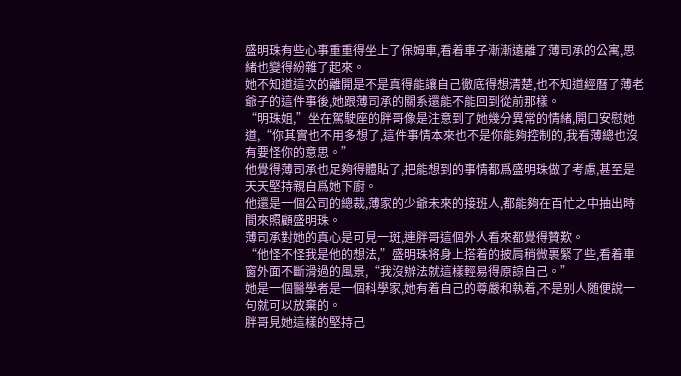盛明珠有些心事重重得坐上了保姆車,看着車子漸漸遠離了薄司承的公寓,思緒也變得紛雜了起來。
她不知道這次的離開是不是真得能讓自己徹底得想清楚,也不知道經曆了薄老爺子的這件事後,她跟薄司承的關系還能不能回到從前那樣。
“明珠姐,”坐在駕駛座的胖哥像是注意到了她幾分異常的情緒,開口安慰她道,“你其實也不用多想了,這件事情本來也不是你能夠控制的,我看薄總也沒有要怪你的意思。”
他覺得薄司承也足夠得體貼了,把能想到的事情都爲盛明珠做了考慮,甚至是天天堅持親自爲她下廚。
他還是一個公司的總裁,薄家的少爺未來的接班人,都能夠在百忙之中抽出時間來照顧盛明珠。
薄司承對她的真心是可見一斑,連胖哥這個外人看來都覺得贊歎。
“他怪不怪我是他的想法,”盛明珠将身上搭着的披肩稍微裹緊了些,看着車窗外面不斷滑過的風景,“我沒辦法就這樣輕易得原諒自己。”
她是一個醫學者是一個科學家,她有着自己的尊嚴和執着,不是别人随便說一句就可以放棄的。
胖哥見她這樣的堅持己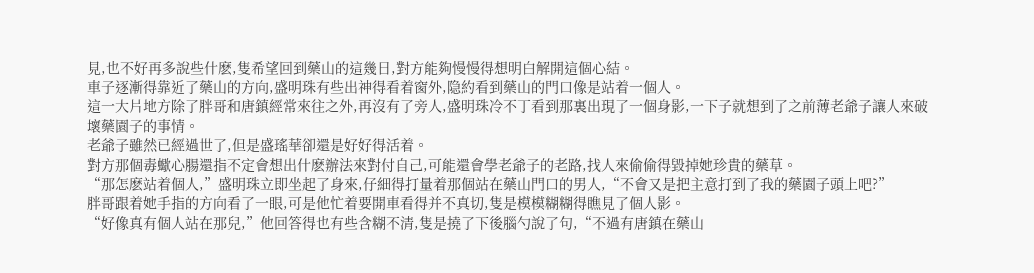見,也不好再多說些什麽,隻希望回到藥山的這幾日,對方能夠慢慢得想明白解開這個心結。
車子逐漸得靠近了藥山的方向,盛明珠有些出神得看着窗外,隐約看到藥山的門口像是站着一個人。
這一大片地方除了胖哥和唐鎮經常來往之外,再沒有了旁人,盛明珠冷不丁看到那裏出現了一個身影,一下子就想到了之前薄老爺子讓人來破壞藥園子的事情。
老爺子雖然已經過世了,但是盛瑤華卻還是好好得活着。
對方那個毒蠍心腸還指不定會想出什麽辦法來對付自己,可能還會學老爺子的老路,找人來偷偷得毀掉她珍貴的藥草。
“那怎麽站着個人,”盛明珠立即坐起了身來,仔細得打量着那個站在藥山門口的男人,“不會又是把主意打到了我的藥園子頭上吧?”
胖哥跟着她手指的方向看了一眼,可是他忙着要開車看得并不真切,隻是模模糊糊得瞧見了個人影。
“好像真有個人站在那兒,”他回答得也有些含糊不清,隻是撓了下後腦勺說了句,“不過有唐鎮在藥山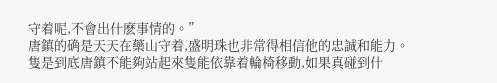守着呢,不會出什麽事情的。”
唐鎮的确是天天在藥山守着,盛明珠也非常得相信他的忠誠和能力。
隻是到底唐鎮不能夠站起來隻能依靠着輪椅移動,如果真碰到什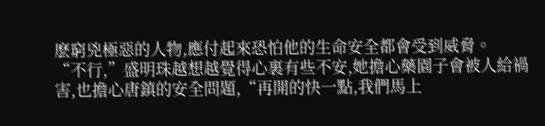麽窮兇極惡的人物,應付起來恐怕他的生命安全都會受到威脅。
“不行,”盛明珠越想越覺得心裏有些不安,她擔心藥園子會被人給禍害,也擔心唐鎮的安全問題,“再開的快一點,我們馬上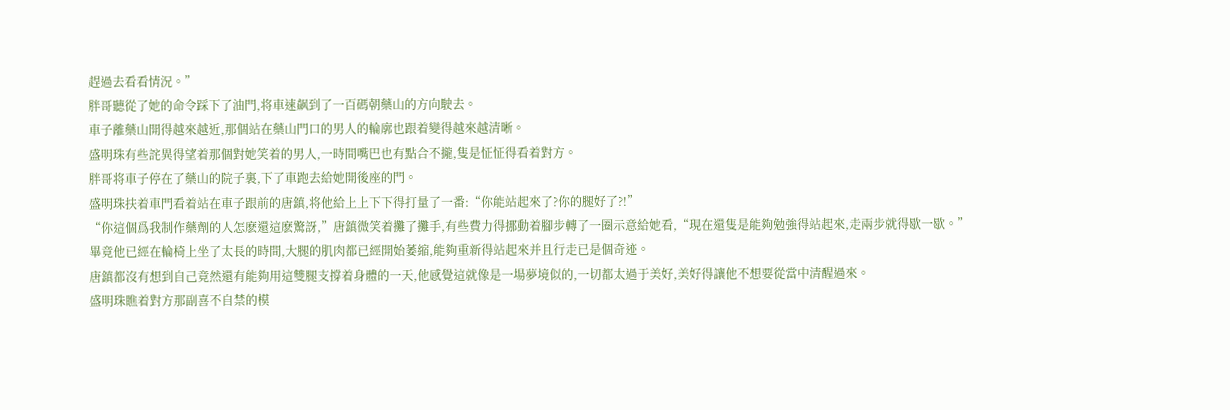趕過去看看情況。”
胖哥聽從了她的命令踩下了油門,将車速飙到了一百碼朝藥山的方向駛去。
車子離藥山開得越來越近,那個站在藥山門口的男人的輪廓也跟着變得越來越清晰。
盛明珠有些詫異得望着那個對她笑着的男人,一時間嘴巴也有點合不攏,隻是怔怔得看着對方。
胖哥将車子停在了藥山的院子裏,下了車跑去給她開後座的門。
盛明珠扶着車門看着站在車子跟前的唐鎮,将他給上上下下得打量了一番:“你能站起來了?你的腿好了?!”
“你這個爲我制作藥劑的人怎麽還這麽驚訝,”唐鎮微笑着攤了攤手,有些費力得挪動着腳步轉了一圈示意給她看,“現在還隻是能夠勉強得站起來,走兩步就得歇一歇。”
畢竟他已經在輪椅上坐了太長的時間,大腿的肌肉都已經開始萎縮,能夠重新得站起來并且行走已是個奇迹。
唐鎮都沒有想到自己竟然還有能夠用這雙腿支撐着身體的一天,他感覺這就像是一場夢境似的,一切都太過于美好,美好得讓他不想要從當中清醒過來。
盛明珠瞧着對方那副喜不自禁的模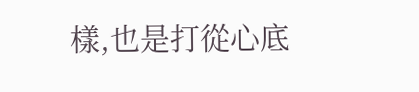樣,也是打從心底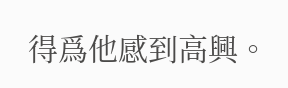得爲他感到高興。